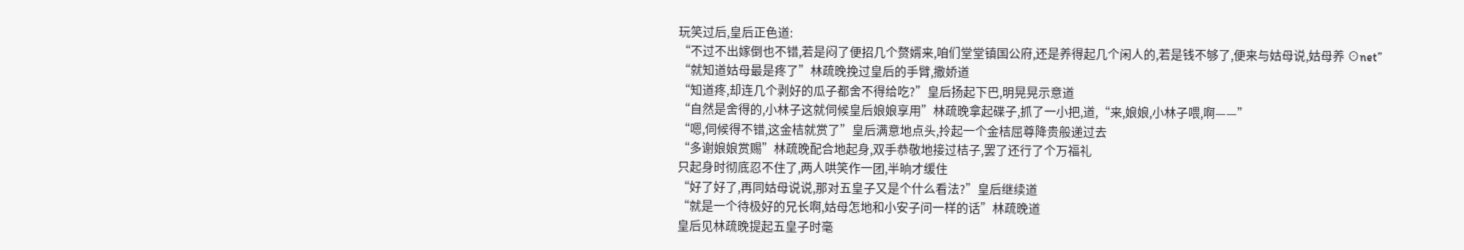玩笑过后,皇后正色道:
“不过不出嫁倒也不错,若是闷了便招几个赘婿来,咱们堂堂镇国公府,还是养得起几个闲人的,若是钱不够了,便来与姑母说,姑母养 ⊙net”
“就知道姑母最是疼了”林疏晚挽过皇后的手臂,撒娇道
“知道疼,却连几个剥好的瓜子都舍不得给吃?”皇后扬起下巴,明晃晃示意道
“自然是舍得的,小林子这就伺候皇后娘娘享用”林疏晚拿起碟子,抓了一小把,道,“来,娘娘,小林子喂,啊——”
“嗯,伺候得不错,这金桔就赏了”皇后满意地点头,拎起一个金桔屈尊降贵般递过去
“多谢娘娘赏赐”林疏晚配合地起身,双手恭敬地接过桔子,罢了还行了个万福礼
只起身时彻底忍不住了,两人哄笑作一团,半晌才缓住
“好了好了,再同姑母说说,那对五皇子又是个什么看法?”皇后继续道
“就是一个待极好的兄长啊,姑母怎地和小安子问一样的话”林疏晚道
皇后见林疏晚提起五皇子时毫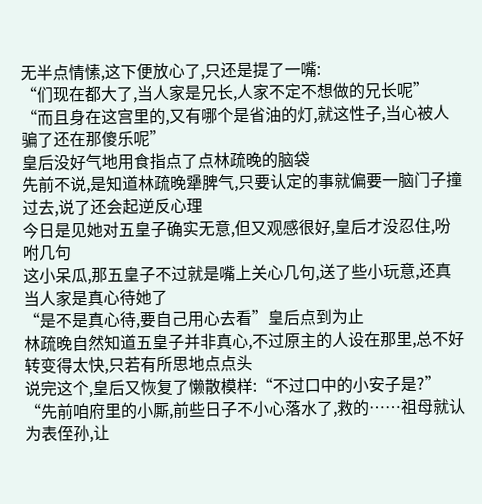无半点情愫,这下便放心了,只还是提了一嘴:
“们现在都大了,当人家是兄长,人家不定不想做的兄长呢”
“而且身在这宫里的,又有哪个是省油的灯,就这性子,当心被人骗了还在那傻乐呢”
皇后没好气地用食指点了点林疏晚的脑袋
先前不说,是知道林疏晚犟脾气,只要认定的事就偏要一脑门子撞过去,说了还会起逆反心理
今日是见她对五皇子确实无意,但又观感很好,皇后才没忍住,吩咐几句
这小呆瓜,那五皇子不过就是嘴上关心几句,送了些小玩意,还真当人家是真心待她了
“是不是真心待,要自己用心去看”皇后点到为止
林疏晚自然知道五皇子并非真心,不过原主的人设在那里,总不好转变得太快,只若有所思地点点头
说完这个,皇后又恢复了懒散模样:“不过口中的小安子是?”
“先前咱府里的小厮,前些日子不小心落水了,救的……祖母就认为表侄孙,让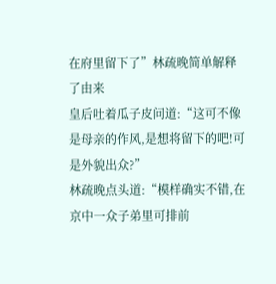在府里留下了”林疏晚简单解释了由来
皇后吐着瓜子皮问道:“这可不像是母亲的作风,是想将留下的吧!可是外貌出众?”
林疏晚点头道:“模样确实不错,在京中一众子弟里可排前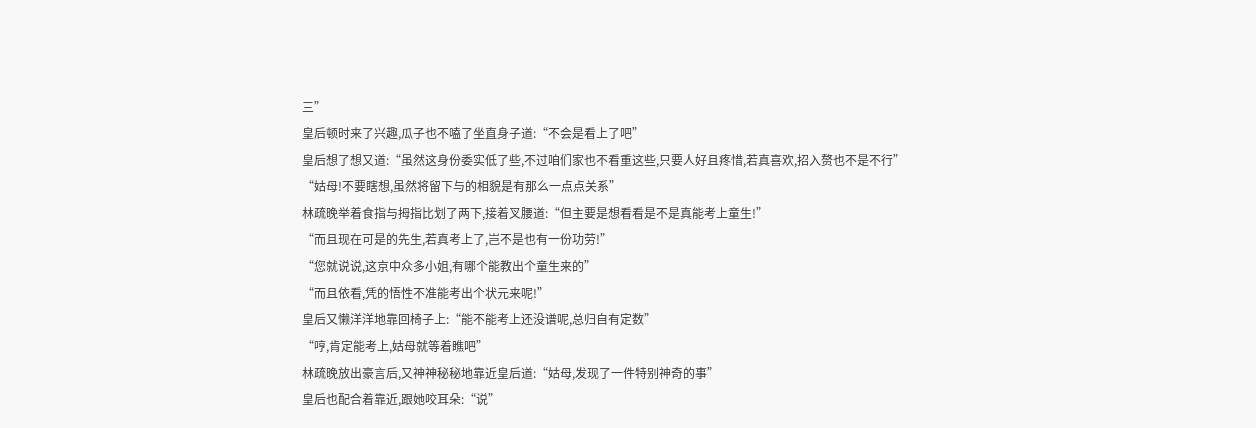三”
皇后顿时来了兴趣,瓜子也不嗑了坐直身子道:“不会是看上了吧”
皇后想了想又道:“虽然这身份委实低了些,不过咱们家也不看重这些,只要人好且疼惜,若真喜欢,招入赘也不是不行”
“姑母!不要瞎想,虽然将留下与的相貌是有那么一点点关系”
林疏晚举着食指与拇指比划了两下,接着叉腰道:“但主要是想看看是不是真能考上童生!”
“而且现在可是的先生,若真考上了,岂不是也有一份功劳!”
“您就说说,这京中众多小姐,有哪个能教出个童生来的”
“而且依看,凭的悟性不准能考出个状元来呢!”
皇后又懒洋洋地靠回椅子上:“能不能考上还没谱呢,总归自有定数”
“哼,肯定能考上,姑母就等着瞧吧”
林疏晚放出豪言后,又神神秘秘地靠近皇后道:“姑母,发现了一件特别神奇的事”
皇后也配合着靠近,跟她咬耳朵:“说”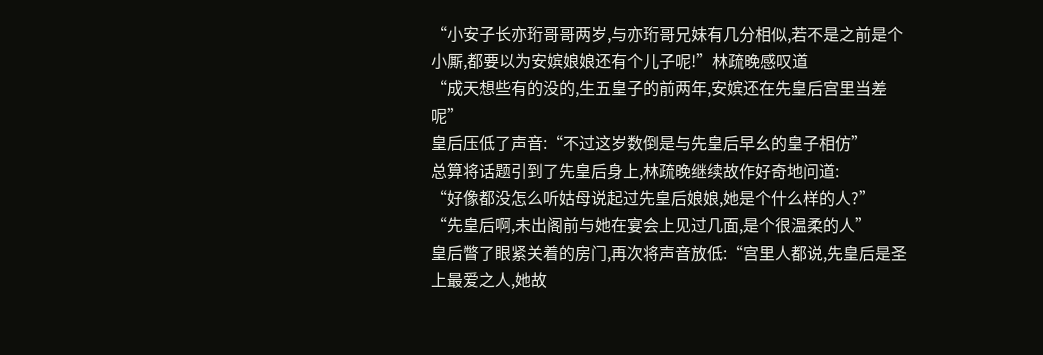“小安子长亦珩哥哥两岁,与亦珩哥兄妹有几分相似,若不是之前是个小厮,都要以为安嫔娘娘还有个儿子呢!”林疏晚感叹道
“成天想些有的没的,生五皇子的前两年,安嫔还在先皇后宫里当差呢”
皇后压低了声音:“不过这岁数倒是与先皇后早幺的皇子相仿”
总算将话题引到了先皇后身上,林疏晚继续故作好奇地问道:
“好像都没怎么听姑母说起过先皇后娘娘,她是个什么样的人?”
“先皇后啊,未出阁前与她在宴会上见过几面,是个很温柔的人”
皇后瞥了眼紧关着的房门,再次将声音放低:“宫里人都说,先皇后是圣上最爱之人,她故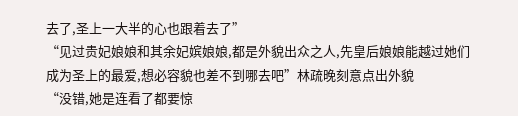去了,圣上一大半的心也跟着去了”
“见过贵妃娘娘和其余妃嫔娘娘,都是外貌出众之人,先皇后娘娘能越过她们成为圣上的最爱,想必容貌也差不到哪去吧”林疏晚刻意点出外貌
“没错,她是连看了都要惊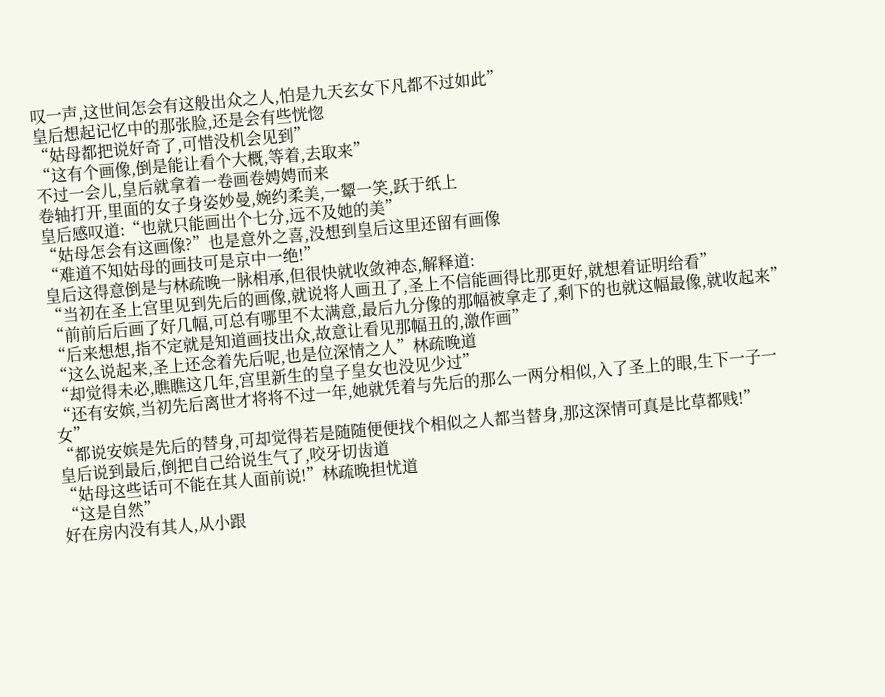叹一声,这世间怎会有这般出众之人,怕是九天玄女下凡都不过如此”
皇后想起记忆中的那张脸,还是会有些恍惚
“姑母都把说好奇了,可惜没机会见到”
“这有个画像,倒是能让看个大概,等着,去取来”
不过一会儿,皇后就拿着一卷画卷娉娉而来
卷轴打开,里面的女子身姿妙曼,婉约柔美,一颦一笑,跃于纸上
皇后感叹道:“也就只能画出个七分,远不及她的美”
“姑母怎会有这画像?”也是意外之喜,没想到皇后这里还留有画像
“难道不知姑母的画技可是京中一绝!”
皇后这得意倒是与林疏晚一脉相承,但很快就收敛神态,解释道:
“当初在圣上宫里见到先后的画像,就说将人画丑了,圣上不信能画得比那更好,就想着证明给看”
“前前后后画了好几幅,可总有哪里不太满意,最后九分像的那幅被拿走了,剩下的也就这幅最像,就收起来”
“后来想想,指不定就是知道画技出众,故意让看见那幅丑的,激作画”
“这么说起来,圣上还念着先后呢,也是位深情之人”林疏晚道
“却觉得未必,瞧瞧这几年,宫里新生的皇子皇女也没见少过”
“还有安嫔,当初先后离世才将将不过一年,她就凭着与先后的那么一两分相似,入了圣上的眼,生下一子一女”
“都说安嫔是先后的替身,可却觉得若是随随便便找个相似之人都当替身,那这深情可真是比草都贱!”
皇后说到最后,倒把自己给说生气了,咬牙切齿道
“姑母这些话可不能在其人面前说!”林疏晚担忧道
“这是自然”
好在房内没有其人,从小跟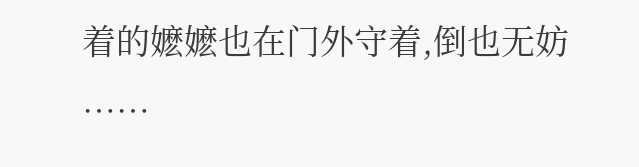着的嬷嬷也在门外守着,倒也无妨
……